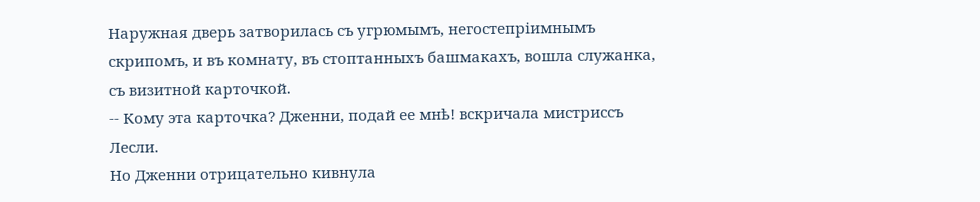Наружная дверь затворилась съ угрюмымъ, негостепріимнымъ скрипомъ, и въ комнату, въ стоптанныхъ башмакахъ, вошла служанка, съ визитной карточкой.
-- Кому эта карточка? Дженни, подай ее мнѣ! вскричала мистриссъ Лесли.
Но Дженни отрицательно кивнула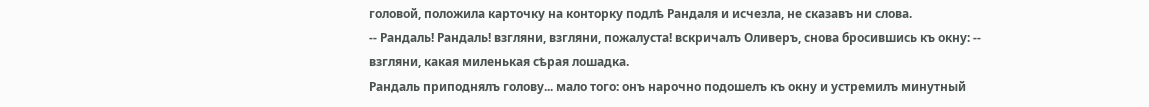головой, положила карточку на конторку подлѣ Рандаля и исчезла, не сказавъ ни слова.
-- Рандаль! Рандаль! взгляни, взгляни, пожалуста! вскричалъ Оливеръ, снова бросившись къ окну: -- взгляни, какая миленькая сѣрая лошадка.
Рандаль приподнялъ голову... мало того: онъ нарочно подошелъ къ окну и устремилъ минутный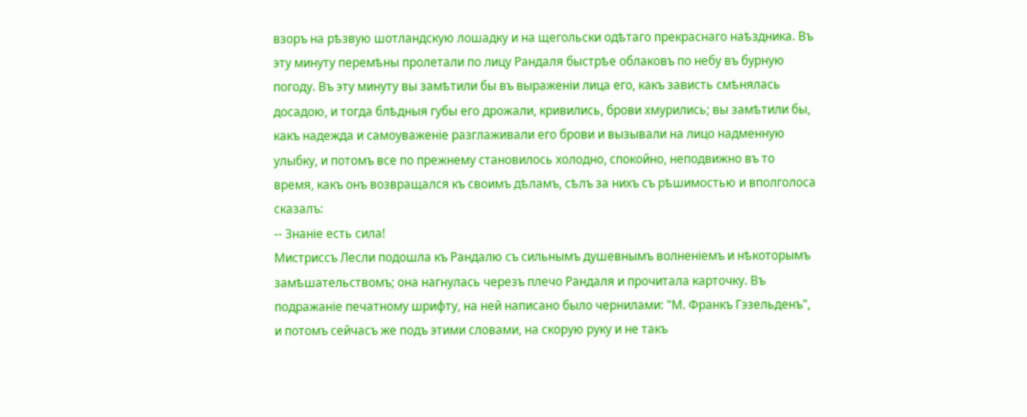взоръ на рѣзвую шотландскую лошадку и на щегольски одѣтаго прекраснаго наѣздника. Въ эту минуту перемѣны пролетали по лицу Рандаля быстрѣе облаковъ по небу въ бурную погоду. Въ эту минуту вы замѣтили бы въ выраженіи лица его, какъ зависть смѣнялась досадою, и тогда блѣдныя губы его дрожали, кривились, брови хмурились; вы замѣтили бы, какъ надежда и самоуваженіе разглаживали его брови и вызывали на лицо надменную улыбку, и потомъ все по прежнему становилось холодно, спокойно, неподвижно въ то время, какъ онъ возвращался къ своимъ дѣламъ, сѣлъ за нихъ съ рѣшимостью и вполголоса сказалъ:
-- Знаніе есть сила!
Мистриссъ Лесли подошла къ Рандалю съ сильнымъ душевнымъ волненіемъ и нѣкоторымъ замѣшательствомъ; она нагнулась черезъ плечо Рандаля и прочитала карточку. Въ подражаніе печатному шрифту, на ней написано было чернилами: "М. Франкъ Гэзельденъ", и потомъ сейчасъ же подъ этими словами, на скорую руку и не такъ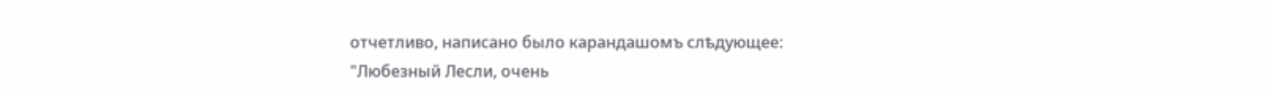отчетливо, написано было карандашомъ слѣдующее:
"Любезный Лесли, очень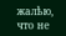жалѣю, что не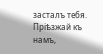засталъ тебя. Пріѣзжай къ намъ,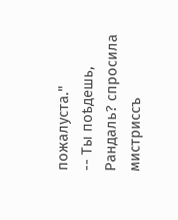пожалуста."
-- Ты поѣдешь, Рандаль? спросила мистриссъ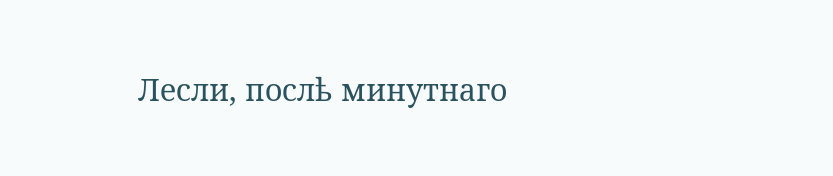Лесли, послѣ минутнаго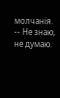молчанія.
-- Не знаю, не думаю.